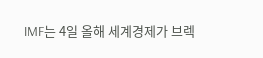IMF는 4일 올해 세계경제가 브렉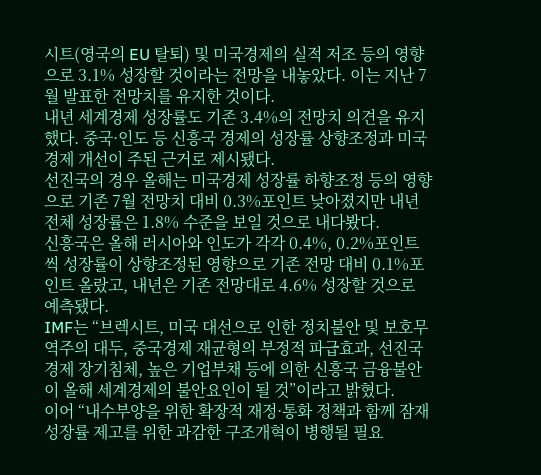시트(영국의 EU 탈퇴) 및 미국경제의 실적 저조 등의 영향으로 3.1% 성장할 것이라는 전망을 내놓았다. 이는 지난 7월 발표한 전망치를 유지한 것이다.
내년 세계경제 성장률도 기존 3.4%의 전망치 의견을 유지했다. 중국·인도 등 신흥국 경제의 성장률 상향조정과 미국경제 개선이 주된 근거로 제시됐다.
선진국의 경우 올해는 미국경제 성장률 하향조정 등의 영향으로 기존 7월 전망치 대비 0.3%포인트 낮아졌지만 내년 전체 성장률은 1.8% 수준을 보일 것으로 내다봤다.
신흥국은 올해 러시아와 인도가 각각 0.4%, 0.2%포인트씩 성장률이 상향조정된 영향으로 기존 전망 대비 0.1%포인트 올랐고, 내년은 기존 전망대로 4.6% 성장할 것으로 예측됐다.
IMF는 “브렉시트, 미국 대선으로 인한 정치불안 및 보호무역주의 대두, 중국경제 재균형의 부정적 파급효과, 선진국 경제 장기침체, 높은 기업부채 등에 의한 신흥국 금융불안이 올해 세계경제의 불안요인이 될 것”이라고 밝혔다.
이어 “내수부양을 위한 확장적 재정·통화 정책과 함께 잠재성장률 제고를 위한 과감한 구조개혁이 병행될 필요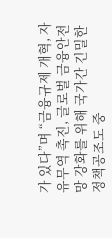가 있다”며 “금융규제 개혁, 자유무역 촉진, 글로벌 금융안전망 강화를 위해 국가간 긴밀한 정책공조도 중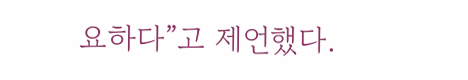요하다”고 제언했다.